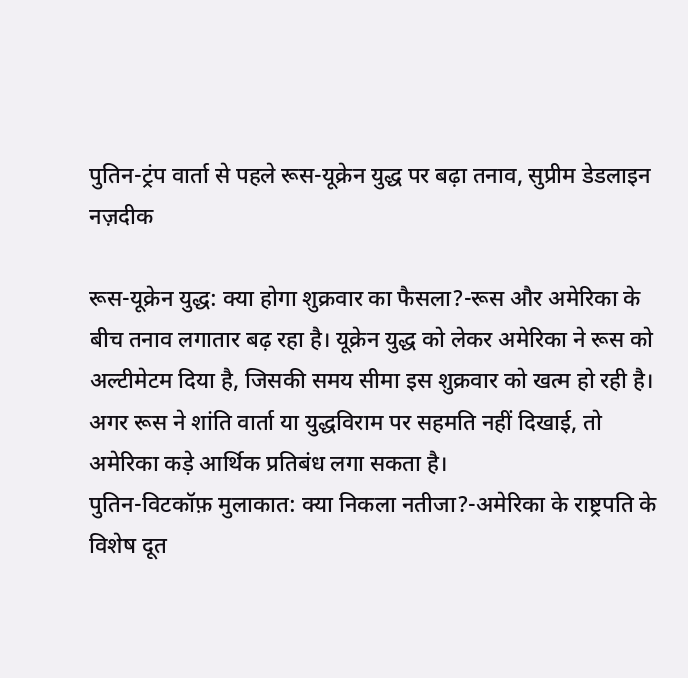पुतिन-ट्रंप वार्ता से पहले रूस-यूक्रेन युद्ध पर बढ़ा तनाव, सुप्रीम डेडलाइन नज़दीक

रूस-यूक्रेन युद्ध: क्या होगा शुक्रवार का फैसला?-रूस और अमेरिका के बीच तनाव लगातार बढ़ रहा है। यूक्रेन युद्ध को लेकर अमेरिका ने रूस को अल्टीमेटम दिया है, जिसकी समय सीमा इस शुक्रवार को खत्म हो रही है। अगर रूस ने शांति वार्ता या युद्धविराम पर सहमति नहीं दिखाई, तो अमेरिका कड़े आर्थिक प्रतिबंध लगा सकता है।
पुतिन-विटकॉफ़ मुलाकात: क्या निकला नतीजा?-अमेरिका के राष्ट्रपति के विशेष दूत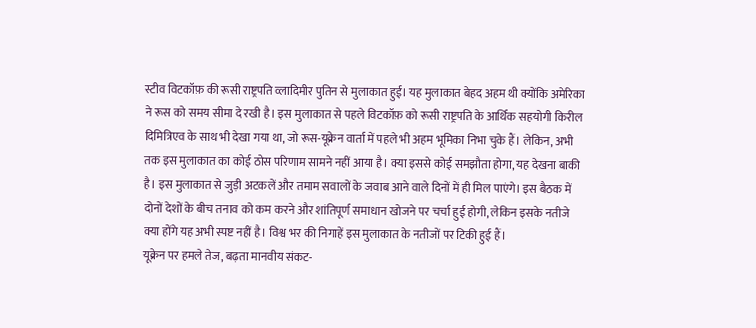स्टीव विटकॉफ़ की रूसी राष्ट्रपति व्लादिमीर पुतिन से मुलाकात हुई। यह मुलाकात बेहद अहम थी क्योंकि अमेरिका ने रूस को समय सीमा दे रखी है। इस मुलाकात से पहले विटकॉफ़ को रूसी राष्ट्रपति के आर्थिक सहयोगी किरील दिमित्रिएव के साथ भी देखा गया था, जो रूस-यूक्रेन वार्ता में पहले भी अहम भूमिका निभा चुके हैं। लेकिन, अभी तक इस मुलाकात का कोई ठोस परिणाम सामने नहीं आया है। क्या इससे कोई समझौता होगा, यह देखना बाकी है। इस मुलाकात से जुड़ी अटकलें और तमाम सवालों के जवाब आने वाले दिनों में ही मिल पाएंगे। इस बैठक में दोनों देशों के बीच तनाव को कम करने और शांतिपूर्ण समाधान खोजने पर चर्चा हुई होगी, लेकिन इसके नतीजे क्या होंगे यह अभी स्पष्ट नहीं है। विश्व भर की निगाहें इस मुलाकात के नतीजों पर टिकी हुई हैं।
यूक्रेन पर हमले तेज, बढ़ता मानवीय संकट-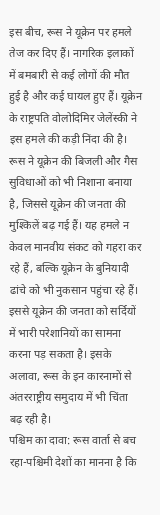इस बीच, रूस ने यूक्रेन पर हमले तेज कर दिए हैं। नागरिक इलाकों में बमबारी से कई लोगों की मौत हुई है और कई घायल हुए हैं। यूक्रेन के राष्ट्रपति वोलोदिमिर जेलेंस्की ने इस हमले की कड़ी निंदा की है। रूस ने यूक्रेन की बिजली और गैस सुविधाओं को भी निशाना बनाया है, जिससे यूक्रेन की जनता की मुश्किलें बढ़ गई हैं। यह हमले न केवल मानवीय संकट को गहरा कर रहे हैं, बल्कि यूक्रेन के बुनियादी ढांचे को भी नुकसान पहुंचा रहे हैं। इससे यूक्रेन की जनता को सर्दियों में भारी परेशानियों का सामना करना पड़ सकता है। इसके अलावा, रूस के इन कारनामों से अंतरराष्ट्रीय समुदाय में भी चिंता बढ़ रही है।
पश्चिम का दावा: रूस वार्ता से बच रहा-पश्चिमी देशों का मानना है कि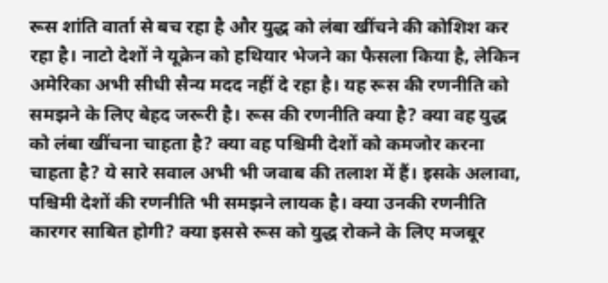रूस शांति वार्ता से बच रहा है और युद्ध को लंबा खींचने की कोशिश कर रहा है। नाटो देशों ने यूक्रेन को हथियार भेजने का फैसला किया है, लेकिन अमेरिका अभी सीधी सैन्य मदद नहीं दे रहा है। यह रूस की रणनीति को समझने के लिए बेहद जरूरी है। रूस की रणनीति क्या है? क्या वह युद्ध को लंबा खींचना चाहता है? क्या वह पश्चिमी देशों को कमजोर करना चाहता है? ये सारे सवाल अभी भी जवाब की तलाश में हैं। इसके अलावा, पश्चिमी देशों की रणनीति भी समझने लायक है। क्या उनकी रणनीति कारगर साबित होगी? क्या इससे रूस को युद्ध रोकने के लिए मजबूर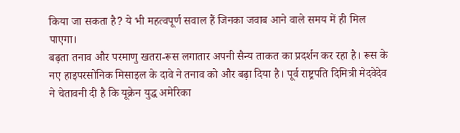किया जा सकता है? ये भी महत्वपूर्ण सवाल हैं जिनका जवाब आने वाले समय में ही मिल पाएगा।
बढ़ता तनाव और परमाणु खतरा-रूस लगातार अपनी सैन्य ताकत का प्रदर्शन कर रहा है। रूस के नए हाइपरसोनिक मिसाइल के दावे ने तनाव को और बढ़ा दिया है। पूर्व राष्ट्रपति दिमित्री मेदवेदेव ने चेतावनी दी है कि यूक्रेन युद्ध अमेरिका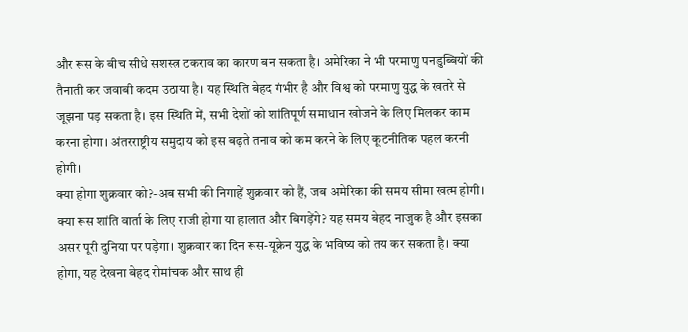और रूस के बीच सीधे सशस्त्र टकराव का कारण बन सकता है। अमेरिका ने भी परमाणु पनडुब्बियों की तैनाती कर जवाबी कदम उठाया है। यह स्थिति बेहद गंभीर है और विश्व को परमाणु युद्ध के खतरे से जूझना पड़ सकता है। इस स्थिति में, सभी देशों को शांतिपूर्ण समाधान खोजने के लिए मिलकर काम करना होगा। अंतरराष्ट्रीय समुदाय को इस बढ़ते तनाव को कम करने के लिए कूटनीतिक पहल करनी होगी।
क्या होगा शुक्रवार को?-अब सभी की निगाहें शुक्रवार को हैं, जब अमेरिका की समय सीमा खत्म होगी। क्या रूस शांति वार्ता के लिए राजी होगा या हालात और बिगड़ेंगे? यह समय बेहद नाजुक है और इसका असर पूरी दुनिया पर पड़ेगा। शुक्रवार का दिन रूस-यूक्रेन युद्ध के भविष्य को तय कर सकता है। क्या होगा, यह देखना बेहद रोमांचक और साथ ही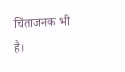चिंताजनक भी है।